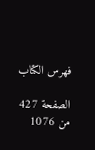فهرس الكتاب

الصفحة 427 من 1076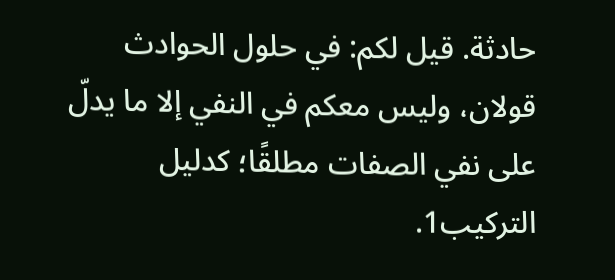حادثة. قيل لكم: في حلول الحوادث قولان، وليس معكم في النفي إلا ما يدلّ على نفي الصفات مطلقًا؛ كدليل التركيب1.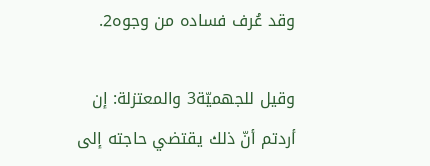وقد عُرف فساده من وجوه2.

وقيل للجهميّة3 والمعتزلة: إن أردتم أنّ ذلك يقتضي حاجته إلى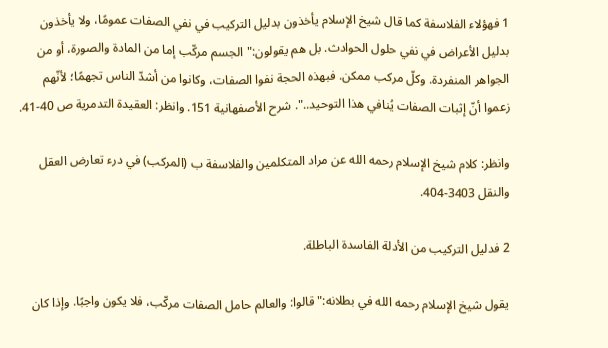1 فهؤلاء الفلاسفة كما قال شيخ الإسلام يأخذون بدليل التركيب في نفي الصفات عمومًا، ولا يأخذون بدليل الأعراض في نفي حلول الحوادث. بل هم يقولون:"الجسم مركّب إما من المادة والصورة، أو من الجواهر المنفردة. وكلّ مركب ممكن. فبهذه الحجة نفوا الصفات، وكانوا من أشدّ الناس تجهمًا؛ لأنّهم زعموا أنّ إثبات الصفات يُنافي هذا التوحيد..". شرح الأصفهانية 151. وانظر: العقيدة التدمرية ص 40-41.

وانظر: كلام شيخ الإسلام رحمه الله عن مراد المتكلمين والفلاسفة ب (المركب) في درء تعارض العقل والنقل 3403-404.

2 فدليل التركيب من الأدلة الفاسدة الباطلة.

يقول شيخ الإسلام رحمه الله في بطلانه:"قالوا: والعالم حامل الصفات مركّب، فلا يكون واجبًا. وإذا كان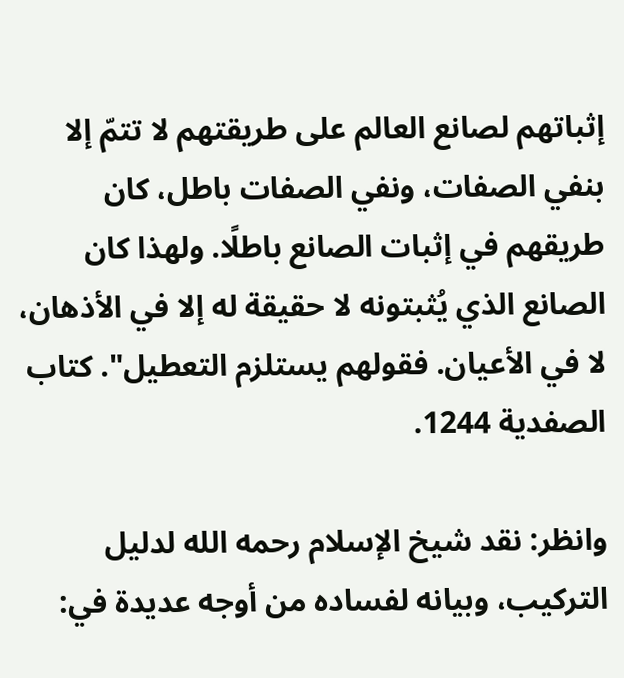إثباتهم لصانع العالم على طريقتهم لا تتمّ إلا بنفي الصفات، ونفي الصفات باطل، كان طريقهم في إثبات الصانع باطلًا. ولهذا كان الصانع الذي يُثبتونه لا حقيقة له إلا في الأذهان، لا في الأعيان. فقولهم يستلزم التعطيل". كتاب الصفدية 1244.

وانظر: نقد شيخ الإسلام رحمه الله لدليل التركيب، وبيانه لفساده من أوجه عديدة في: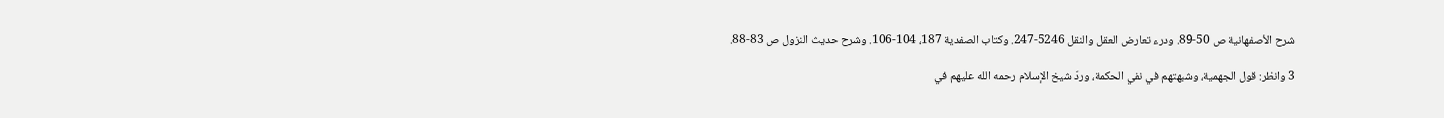شرح الأصفهانية ص 50-89. ودرء تعارض العقل والنقل 5246-247. وكتاب الصفدية 187، 104-106. وشرح حديث النزول ص 83-88.

3 وانظر: قول الجهمية، وشبهتهم في نفي الحكمة، وردّ شيخ الإسلام رحمه الله عليهم في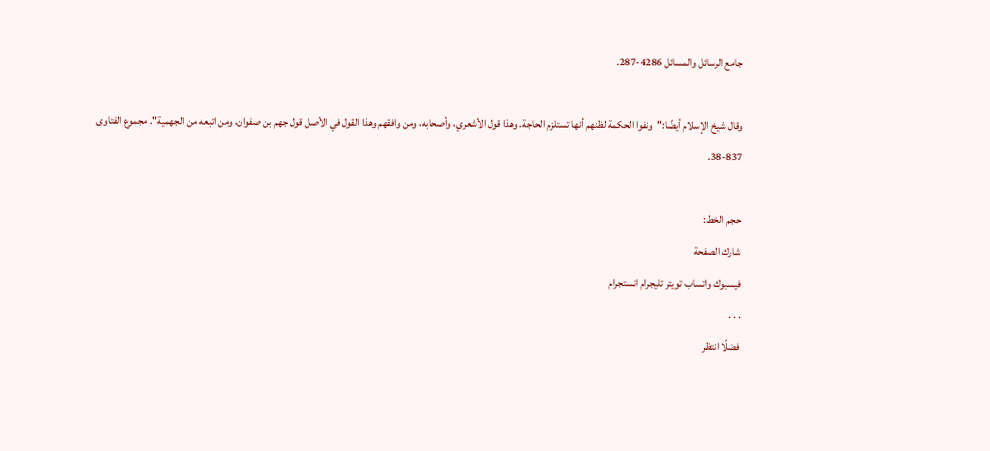جامع الرسائل والمسائل 4286-287.

وقال شيخ الإسلام أيضًا:"ونفوا الحكمة لظنهم أنها تستلزم الحاجة. وهذا قول الأشعري، وأصحابه، ومن وافقهم وهذا القول في الأصل قول جهم بن صفوان، ومن اتبعه من الجهمية". مجموع الفتاوى 837-38.

حجم الخط:
شارك الصفحة
فيسبوك واتساب تويتر تليجرام انستجرام
. . .
فضلًا انتظر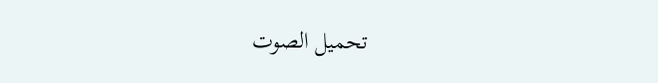تحميل الصوت